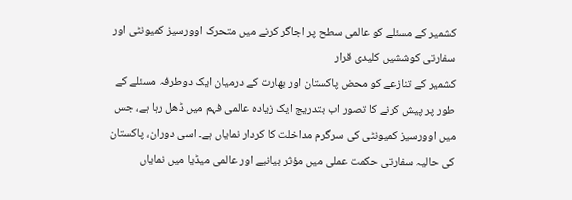کشمیر کے مسئلے کو عالمی سطح پر اجاگر کرنے میں متحرک اوورسیز کمیونٹی اور سفارتی کوششیں کلیدی قرار
کشمیر کے تنازعے کو محض پاکستان اور بھارت کے درمیان ایک دوطرفہ مسئلے کے طور پر پیش کرنے کا تصور اب بتدریج ایک زیادہ عالمی فہم میں ڈھل رہا ہے، جس میں اوورسیز کمیونٹی کی سرگرم مداخلت کا کردار نمایاں ہے۔ اسی دوران، پاکستان کی حالیہ سفارتی حکمت عملی میں مؤثر بیانیے اور عالمی میڈیا میں نمایاں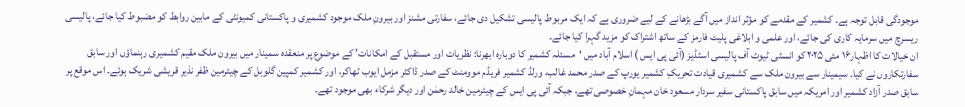موجودگی قابل توجہ ہے۔ کشمیر کے مقدمے کو مؤثر انداز میں آگے بڑھانے کے لیے ضروری ہے کہ ایک مربوط پالیسی تشکیل دی جائے، سفارتی مشنز اور بیرونِ ملک موجود کشمیری و پاکستانی کمیونٹی کے مابین روابط کو مضبوط کیا جائے، پالیسی ریسرچ میں سرمایہ کاری کی جائے، اور علمی و ابلاغی پلیٹ فارمز کے ساتھ اشتراک کو مزید گہرا کیا جائے۔
ان خیالات کا اظہار۱۶ مئی ۲۰۲۵ کو انسٹی ٹیوٹ آف پالیسی اسٹڈیز (آئی پی ایس ) اسلام آباد میں ‘مسئلہ کشمیر کا دوبارہ ابھرنا: نظریات اور مستقبل کے امکانات’ کے موضوع پر منعقدہ سمینار میں بیرون ملک مقیم کشمیری رہنماؤں اور سابق سفارتکاروں نے کیا۔ سیمینار سے بیرون ملک سے کشمیری قیادت تحریکِ کشمیر یورپ کے صدر محمد غالب، ورلڈ کشمیر فریڈم موومنٹ کے صدر ڈاکٹر مزمل ایوب ٹھاکر، اور کشمیر کمپین گلوبل کے چیئرمین ظفر نذیر قریشی شریک ہوئے۔ اس موقع پر سابق صدر آزاد کشمیر اور امریکہ میں سابق پاکستانی سفیر سردار مسعود خان مہمانِ خصوصی تھے، جبکہ آئی پی ایس کے چیئرمین خالد رحمٰن اور دیگر شرکاء بھی موجود تھے۔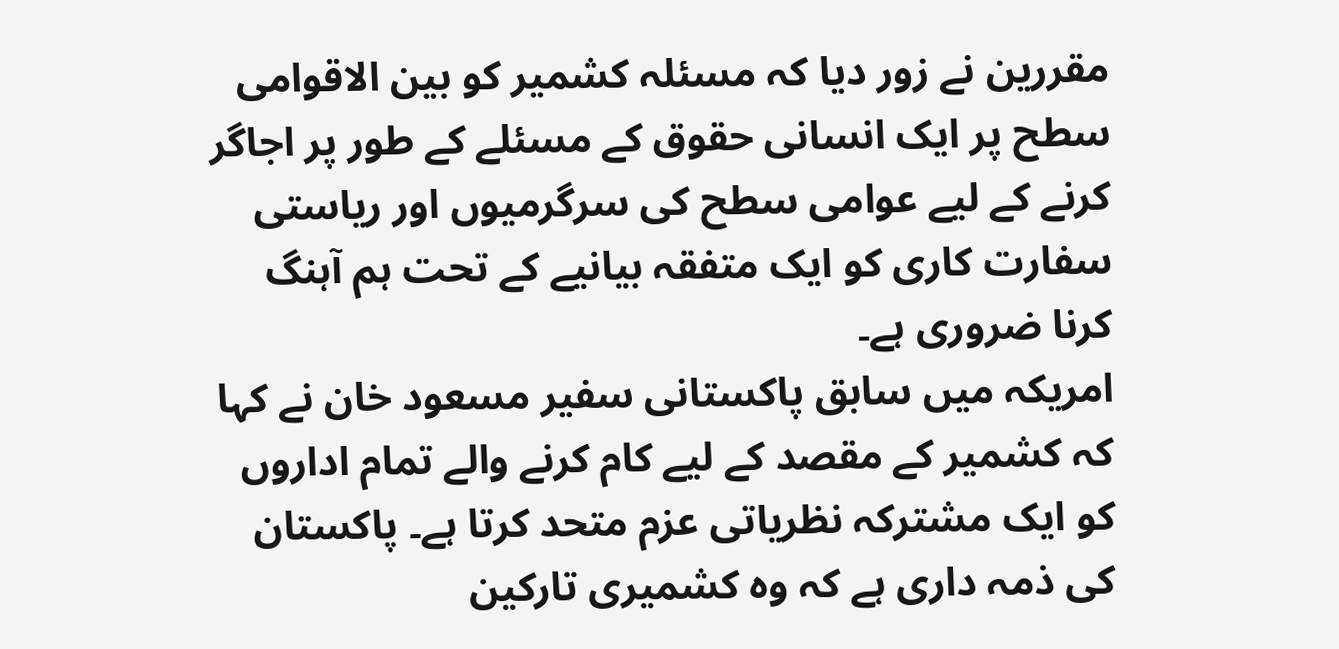مقررین نے زور دیا کہ مسئلہ کشمیر کو بین الاقوامی سطح پر ایک انسانی حقوق کے مسئلے کے طور پر اجاگر کرنے کے لیے عوامی سطح کی سرگرمیوں اور ریاستی سفارت کاری کو ایک متفقہ بیانیے کے تحت ہم آہنگ کرنا ضروری ہے۔
امریکہ میں سابق پاکستانی سفیر مسعود خان نے کہا کہ کشمیر کے مقصد کے لیے کام کرنے والے تمام اداروں کو ایک مشترکہ نظریاتی عزم متحد کرتا ہے۔ پاکستان کی ذمہ داری ہے کہ وہ کشمیری تارکین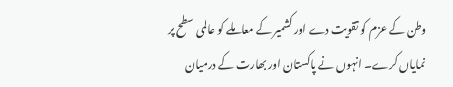وطن کے عزم کو تقویت دے اور کشمیر کے معاملے کو عالمی سطح پر نمایاں کرے۔ انہوں نے پاکستان اور بھارت کے درمیان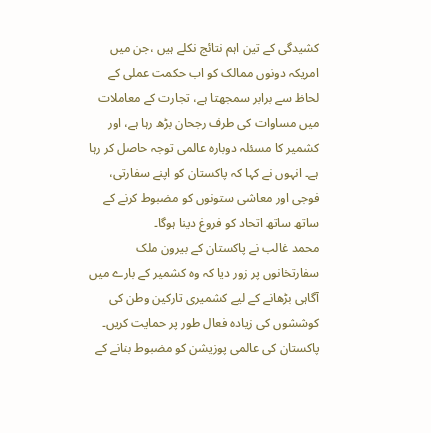کشیدگی کے تین اہم نتائج نکلے ہیں ،جن میں امریکہ دونوں ممالک کو اب حکمت عملی کے لحاظ سے برابر سمجھتا ہے، تجارت کے معاملات میں مساوات کی طرف رجحان بڑھ رہا ہے، اور کشمیر کا مسئلہ دوبارہ عالمی توجہ حاصل کر رہا ہے۔ انہوں نے کہا کہ پاکستان کو اپنے سفارتی، فوجی اور معاشی ستونوں کو مضبوط کرنے کے ساتھ ساتھ اتحاد کو فروغ دینا ہوگا۔
محمد غالب نے پاکستان کے بیرون ملک سفارتخانوں پر زور دیا کہ وہ کشمیر کے بارے میں آگاہی بڑھانے کے لیے کشمیری تارکین وطن کی کوششوں کی زیادہ فعال طور پر حمایت کریں۔ پاکستان کی عالمی پوزیشن کو مضبوط بنانے کے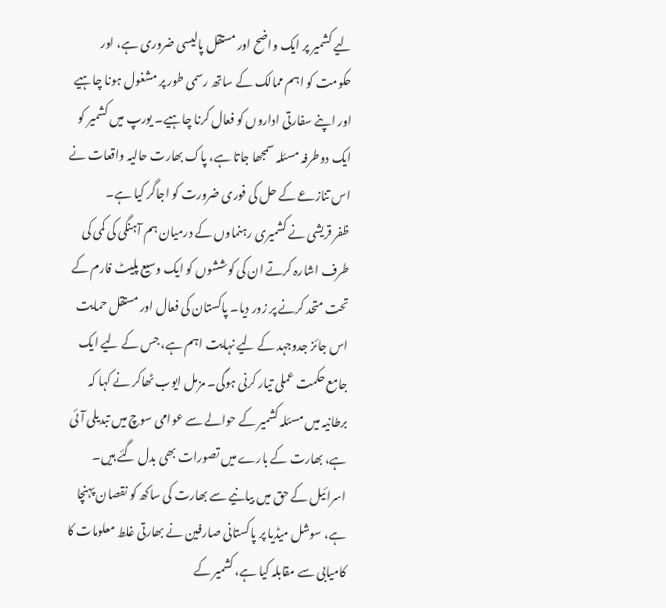لیے کشمیر پر ایک واضح اور مستقل پالیسی ضروری ہے، اور حکومت کو اہم ممالک کے ساتھ رسمی طور پر مشغول ہونا چاہیے اور اپنے سفارتی اداروں کو فعال کرنا چاہیے۔ یورپ میں کشمیر کو ایک دوطرفہ مسئلہ سمجھا جاتا ہے، پاک بھارت حالیہ واقعات نے اس تنازعے کے حل کی فوری ضرورت کو اجاگر کیا ہے۔
ظفر قریشی نے کشمیری رہنماوں کے درمیان ہم آہنگی کی کمی کی طرف اشارہ کرتے ان کی کوششوں کو ایک وسیع پلیٹ فارم کے تحت متحد کرنے پر زور دیا۔ پاکستان کی فعال اور مستقل حمایت اس جائز جدوجہد کے لیے نہایت اہم ہے، جس کے لیے ایک جامع حکمت عملی تیار کرنی ہوگی۔ مزمل ایوب ٹھاکر نے کہا کہ برطانیہ میں مسئلہ کشمیر کے حوالے سے عوامی سوچ میں تبدیلی آئی ہے، بھارت کے بارے میں تصورات بھی بدل گئے ہیں۔ اسرائیل کے حق میں بیانیے سے بھارت کی ساکھ کو نقصان پہنچا ہے، سوشل میڈیا پر پاکستانی صارفین نے بھارتی غلط معلومات کا کامیابی سے مقابلہ کیا ہے، کشمیر کے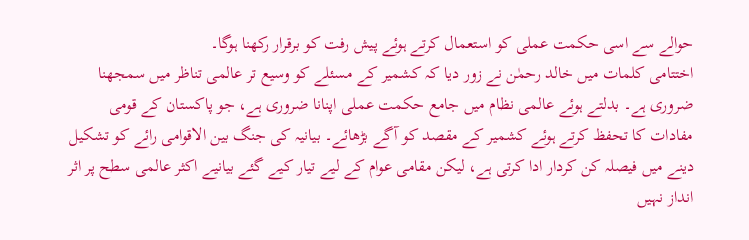حوالے سے اسی حکمت عملی کو استعمال کرتے ہوئے پیش رفت کو برقرار رکھنا ہوگا۔
اختتامی کلمات میں خالد رحمٰن نے زور دیا کہ کشمیر کے مسئلے کو وسیع تر عالمی تناظر میں سمجھنا ضروری ہے۔ بدلتے ہوئے عالمی نظام میں جامع حکمت عملی اپنانا ضروری ہے، جو پاکستان کے قومی مفادات کا تحفظ کرتے ہوئے کشمیر کے مقصد کو آگے بڑھائے۔ بیانیہ کی جنگ بین الاقوامی رائے کو تشکیل دینے میں فیصلہ کن کردار ادا کرتی ہے، لیکن مقامی عوام کے لیے تیار کیے گئے بیانیے اکثر عالمی سطح پر اثر انداز نہیں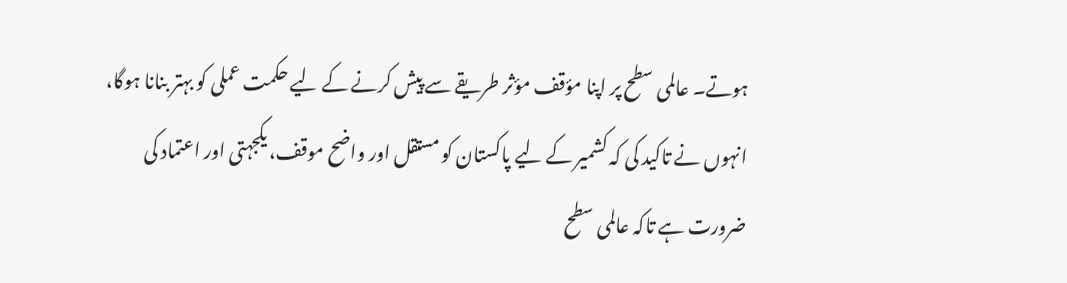ہوتے۔ عالمی سطح پر اپنا مؤقف مؤثر طریقے سے پیش کرنے کے لیے حکمت عملی کو بہتر بنانا ہوگا، انہوں نے تاکید کی کہ کشمیر کے لیے پاکستان کو مستقل اور واضح موقف، یکجہتی اور اعتماد کی ضرورت ہے تاکہ عالمی سطح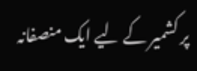پر کشمیر کے لیے ایک منصفانہ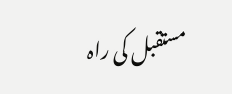مستقبل کی راہ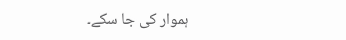ہموار کی جا سکے۔